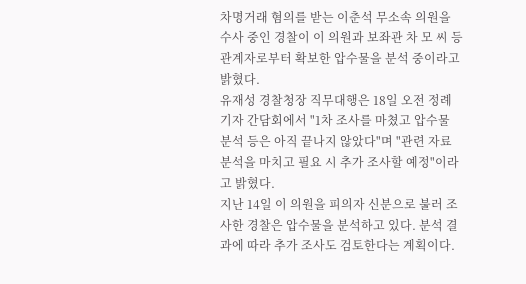차명거래 혐의를 받는 이춘석 무소속 의원을 수사 중인 경찰이 이 의원과 보좌관 차 모 씨 등 관계자로부터 확보한 압수물을 분석 중이라고 밝혔다.
유재성 경찰청장 직무대행은 18일 오전 정례 기자 간담회에서 "1차 조사를 마쳤고 압수물 분석 등은 아직 끝나지 않았다"며 "관련 자료 분석을 마치고 필요 시 추가 조사할 예정"이라고 밝혔다.
지난 14일 이 의원을 피의자 신분으로 불러 조사한 경찰은 압수물을 분석하고 있다. 분석 결과에 따라 추가 조사도 검토한다는 계획이다.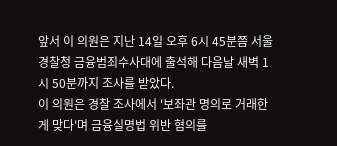앞서 이 의원은 지난 14일 오후 6시 45분쯤 서울경찰청 금융범죄수사대에 출석해 다음날 새벽 1시 50분까지 조사를 받았다.
이 의원은 경찰 조사에서 '보좌관 명의로 거래한 게 맞다'며 금융실명법 위반 혐의를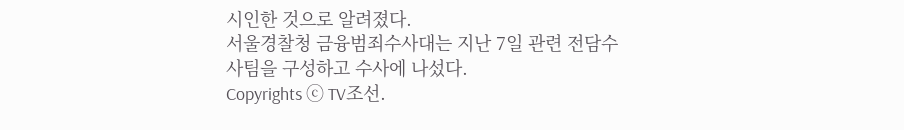시인한 것으로 알려졌다.
서울경찰청 금융범죄수사대는 지난 7일 관련 전담수사팀을 구성하고 수사에 나섰다.
Copyrights ⓒ TV조선.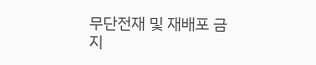무단전재 및 재배포 금지